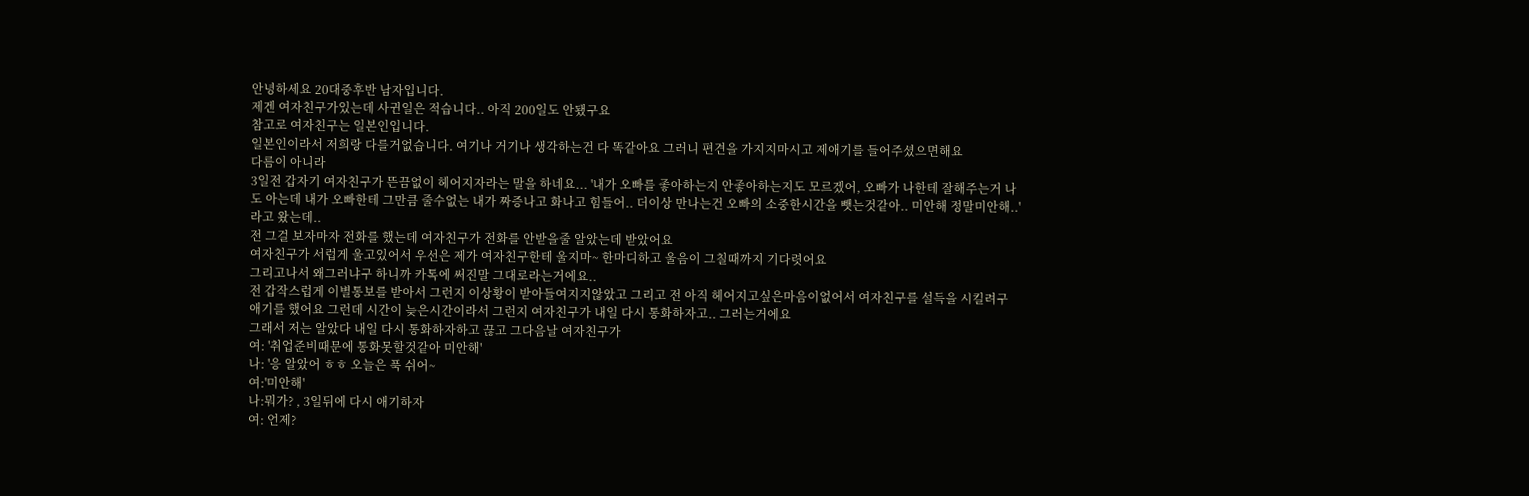안녕하세요 20대중후반 남자입니다.
제겐 여자친구가있는데 사귄일은 적습니다.. 아직 200일도 안됐구요
참고로 여자친구는 일본인입니다.
일본인이라서 저희랑 다를거없습니다. 여기나 거기나 생각하는건 다 똑같아요 그러니 편견을 가지지마시고 제애기를 들어주셨으면해요
다름이 아니라
3일전 갑자기 여자친구가 뜬끔없이 헤어지자라는 말을 하네요... '내가 오빠를 좋아하는지 안좋아하는지도 모르겠어, 오빠가 나한테 잘해주는거 나도 아는데 내가 오빠한테 그만큼 줄수없는 내가 짜증나고 화나고 힘들어.. 더이상 만나는건 오빠의 소중한시간을 뺏는것같아.. 미안해 정말미안해..'
라고 왔는데..
전 그걸 보자마자 전화를 했는데 여자친구가 전화를 안받을줄 알았는데 받았어요
여자친구가 서럽게 울고있어서 우선은 제가 여자친구한테 울지마~ 한마디하고 울음이 그칠때까지 기다렷어요
그리고나서 왜그러냐구 하니까 카톡에 써진말 그대로라는거에요..
전 갑작스럽게 이별통보를 받아서 그런지 이상황이 받아들여지지않았고 그리고 전 아직 헤어지고싶은마음이없어서 여자친구를 설득을 시킬려구 애기를 했어요 그런데 시간이 늦은시간이라서 그런지 여자친구가 내일 다시 통화하자고.. 그러는거에요
그래서 저는 알았다 내일 다시 통화하자하고 끊고 그다음날 여자친구가
여: '취업준비때문에 통화못할것같아 미안해'
나: '응 알았어 ㅎㅎ 오늘은 푹 쉬어~
여:'미안해'
나:뭐가? , 3일뒤에 다시 애기하자
여: 언제?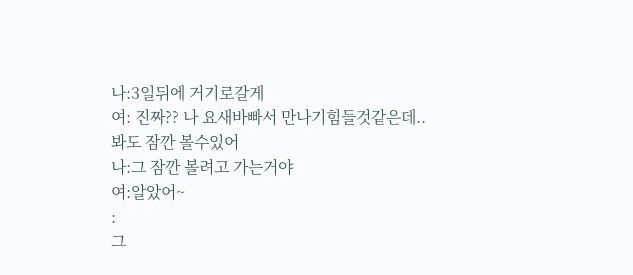나:3일뒤에 거기로갈게
여: 진짜?? 나 요새바빠서 만나기힘들것같은데..
봐도 잠깐 볼수있어
나:그 잠깐 볼려고 가는거야
여:알았어~
:
그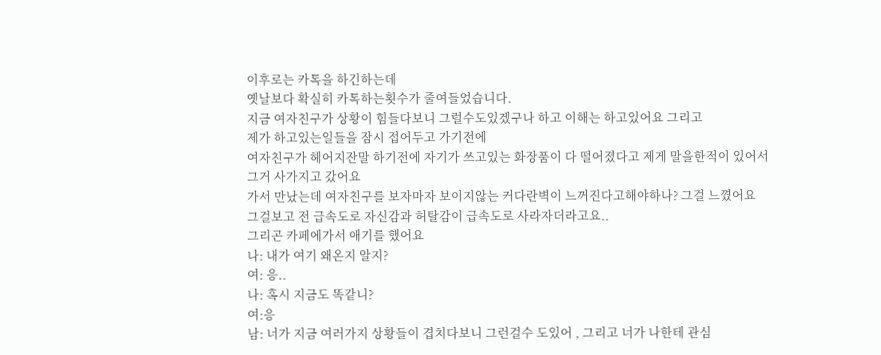이후로는 카톡을 하긴하는데
옛날보다 확실히 카톡하는횟수가 줄여들었습니다.
지금 여자친구가 상황이 힘들다보니 그럴수도있겠구나 하고 이해는 하고있어요 그리고
제가 하고있는일들을 잠시 접어두고 가기전에
여자친구가 헤어지잔말 하기전에 자기가 쓰고있는 화장품이 다 떨어졌다고 제게 말을한적이 있어서
그거 사가지고 갔어요
가서 만났는데 여자친구를 보자마자 보이지않는 커다란벽이 느꺼진다고해야하나? 그걸 느꼈어요
그걸보고 전 급속도로 자신감과 허탈감이 급속도로 사라자더라고요..
그리곤 카페에가서 애기를 했어요
나: 내가 여기 왜온지 알지?
여: 응..
나: 혹시 지금도 똑같니?
여:응
남: 너가 지금 여러가지 상황들이 겹치다보니 그런걸수 도있어 , 그리고 너가 나한테 관심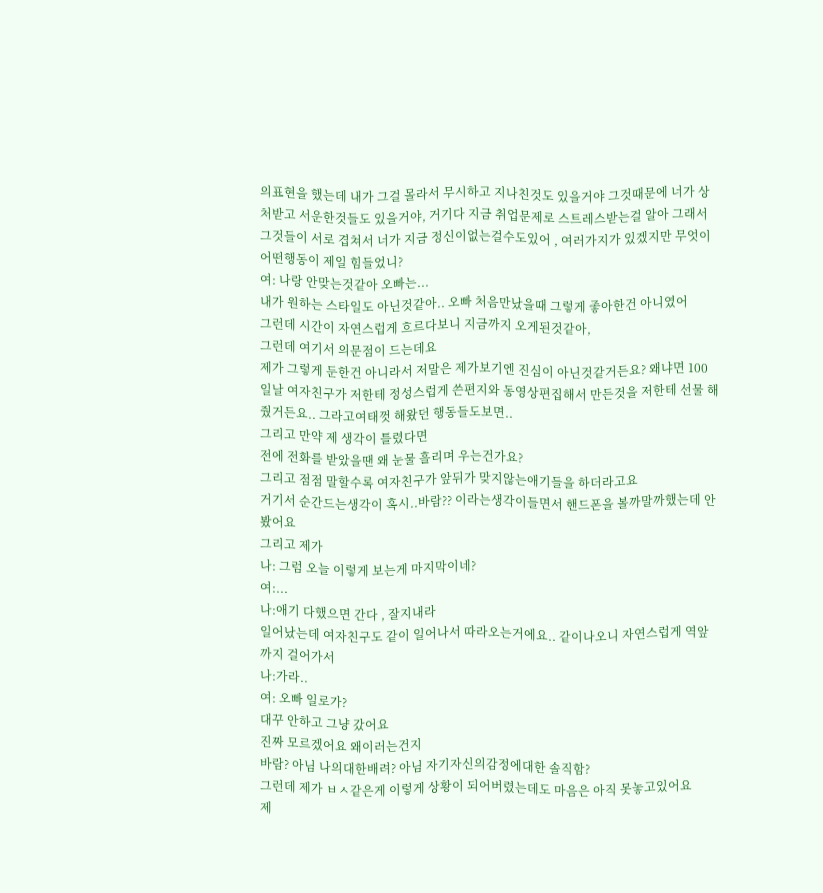의표현을 했는데 내가 그걸 몰라서 무시하고 지나친것도 있을거야 그것때문에 너가 상처받고 서운한것들도 있을거야, 거기다 지금 취업문제로 스트레스받는걸 알아 그래서 그것들이 서로 겹쳐서 너가 지금 정신이없는걸수도있어 , 여러가지가 있겠지만 무엇이 어떤행동이 제일 힘들었니?
여: 나랑 안맞는것같아 오빠는...
내가 원하는 스타일도 아닌것같아.. 오빠 처음만났을때 그렇게 좋아한건 아니였어
그런데 시간이 자연스럽게 흐르다보니 지금까지 오게된것같아,
그런데 여기서 의문점이 드는데요
제가 그렇게 둔한건 아니라서 저말은 제가보기엔 진심이 아닌것같거든요? 왜냐면 100일날 여자친구가 저한테 정성스럽게 쓴편지와 동영상편집해서 만든것을 저한테 선물 해줬거든요.. 그라고여태껏 해왔던 행동들도보면..
그리고 만약 제 생각이 틀렸다면
전에 전화를 받았을땐 왜 눈물 흘리며 우는건가요?
그리고 점점 말할수록 여자친구가 앞뒤가 맞지않는애기들을 하더라고요
거기서 순간드는생각이 혹시..바람?? 이라는생각이들면서 핸드폰을 볼까말까했는데 안봤어요
그리고 제가
나: 그럼 오늘 이렇게 보는게 마지막이네?
여:...
나:애기 다했으면 간다 , 잘지내라
일어났는데 여자친구도 같이 일어나서 따라오는거에요.. 같이나오니 자연스럽게 역앞까지 걸어가서
나:가라..
여: 오빠 일로가?
대꾸 안하고 그냥 갔어요
진짜 모르겠어요 왜이러는건지
바람? 아님 나의대한배려? 아님 자기자신의감정에대한 솔직함?
그런데 제가 ㅂㅅ같은게 이렇게 상황이 되어버렸는데도 마음은 아직 못놓고있어요
제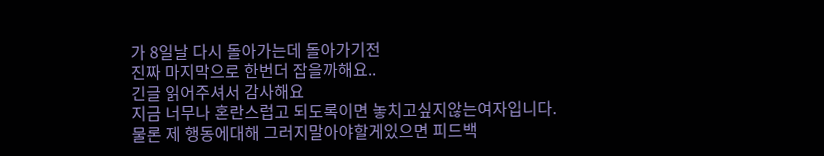가 8일날 다시 돌아가는데 돌아가기전
진짜 마지막으로 한번더 잡을까해요..
긴글 읽어주셔서 감사해요
지금 너무나 혼란스럽고 되도록이면 놓치고싶지않는여자입니다.
물론 제 행동에대해 그러지말아야할게있으면 피드백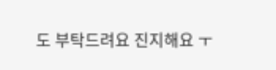도 부탁드려요 진지해요 ㅜ